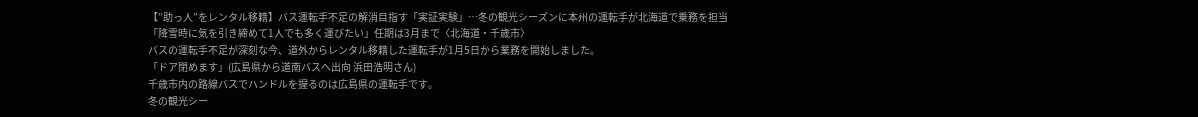【”助っ人”をレンタル移籍】バス運転手不足の解消目指す「実証実験」…冬の観光シーズンに本州の運転手が北海道で乗務を担当「降雪時に気を引き締めて1人でも多く運びたい」任期は3月まで〈北海道・千歳市〉
バスの運転手不足が深刻な今、道外からレンタル移籍した運転手が1月5日から業務を開始しました。
「ドア閉めます」(広島県から道南バスへ出向 浜田浩明さん)
千歳市内の路線バスでハンドルを握るのは広島県の運転手です。
冬の観光シー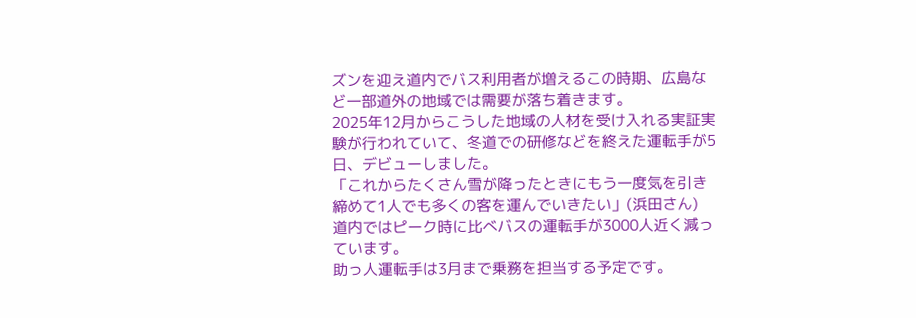ズンを迎え道内でバス利用者が増えるこの時期、広島など一部道外の地域では需要が落ち着きます。
2025年12月からこうした地域の人材を受け入れる実証実験が行われていて、冬道での研修などを終えた運転手が5日、デビューしました。
「これからたくさん雪が降ったときにもう一度気を引き締めて1人でも多くの客を運んでいきたい」(浜田さん)
道内ではピーク時に比べバスの運転手が3000人近く減っています。
助っ人運転手は3月まで乗務を担当する予定です。